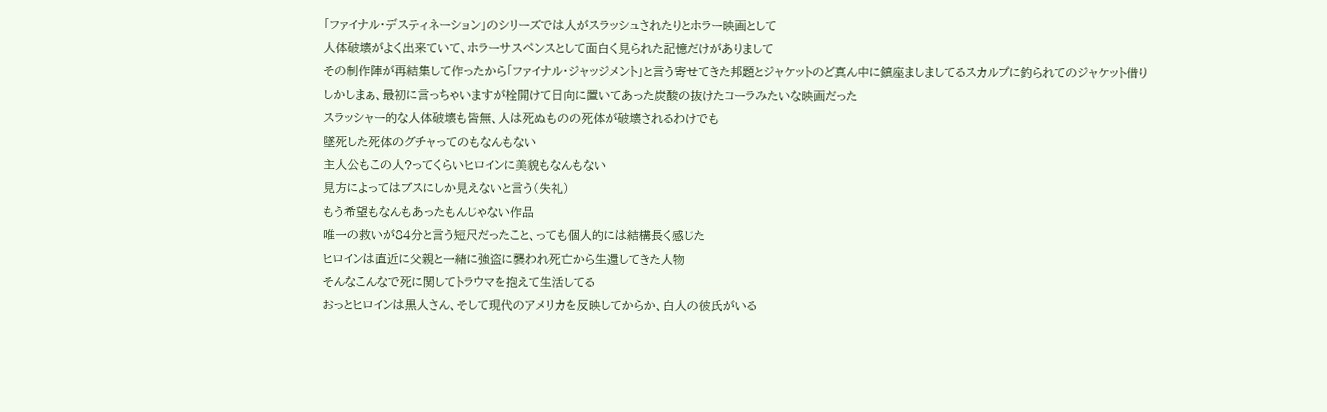「ファイナル・デスティネーション」のシリーズでは人がスラッシュされたりとホラー映画として
人体破壊がよく出来ていて、ホラーサスペンスとして面白く見られた記憶だけがありまして
その制作陣が再結集して作ったから「ファイナル・ジャッジメント」と言う寄せてきた邦題とジャケットのど真ん中に鎮座ましましてるスカルプに釣られてのジャケット借り
しかしまぁ、最初に言っちゃいますが栓開けて日向に置いてあった炭酸の抜けたコーラみたいな映画だった
スラッシャー的な人体破壊も皆無、人は死ぬものの死体が破壊されるわけでも
墜死した死体のグチャってのもなんもない
主人公もこの人?ってくらいヒロインに美貌もなんもない
見方によってはブスにしか見えないと言う(失礼)
もう希望もなんもあったもんじゃない作品
唯一の救いが84分と言う短尺だったこと、っても個人的には結構長く感じた
ヒロインは直近に父親と一緒に強盗に襲われ死亡から生還してきた人物
そんなこんなで死に関してトラウマを抱えて生活してる
おっとヒロインは黒人さん、そして現代のアメリカを反映してからか、白人の彼氏がいる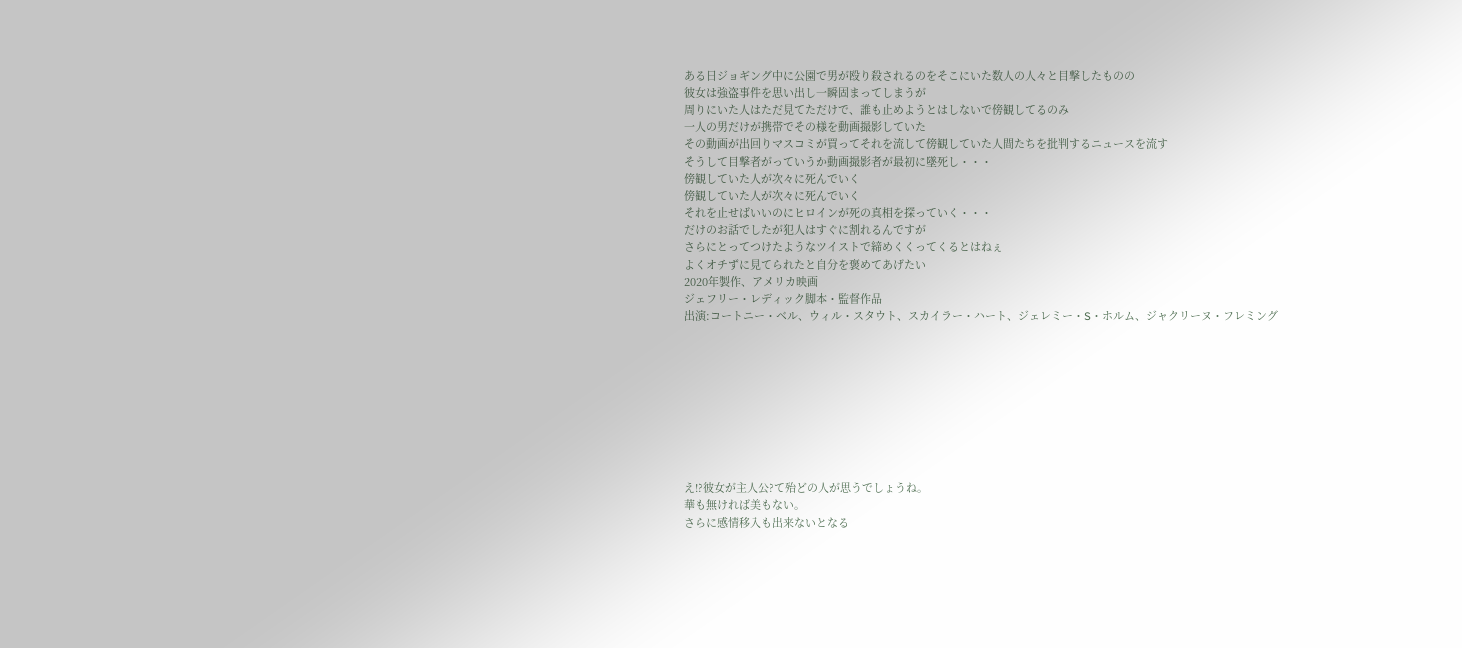ある日ジョギング中に公園で男が殴り殺されるのをそこにいた数人の人々と目撃したものの
彼女は強盗事件を思い出し一瞬固まってしまうが
周りにいた人はただ見てただけで、誰も止めようとはしないで傍観してるのみ
一人の男だけが携帯でその様を動画撮影していた
その動画が出回りマスコミが買ってそれを流して傍観していた人間たちを批判するニュースを流す
そうして目撃者がっていうか動画撮影者が最初に墜死し・・・
傍観していた人が次々に死んでいく
傍観していた人が次々に死んでいく
それを止せばいいのにヒロインが死の真相を探っていく・・・
だけのお話でしたが犯人はすぐに割れるんですが
さらにとってつけたようなツイストで締めくくってくるとはねぇ
よくオチずに見てられたと自分を褒めてあげたい
2020年製作、アメリカ映画
ジェフリー・レディック脚本・監督作品
出演:コートニー・ベル、ウィル・スタウト、スカイラー・ハート、ジェレミー・S・ホルム、ジャクリーヌ・フレミング









え!?彼女が主人公?て殆どの人が思うでしょうね。
華も無ければ美もない。
さらに感情移入も出来ないとなる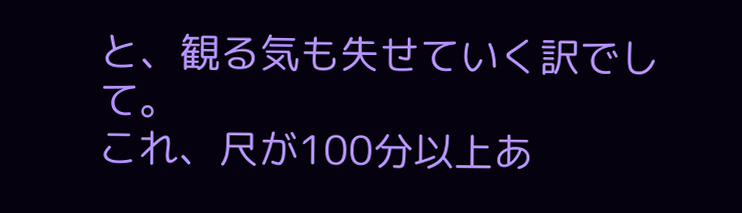と、観る気も失せていく訳でして。
これ、尺が100分以上あ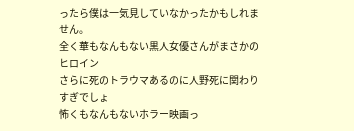ったら僕は一気見していなかったかもしれません。
全く華もなんもない黒人女優さんがまさかのヒロイン
さらに死のトラウマあるのに人野死に関わりすぎでしょ
怖くもなんもないホラー映画っ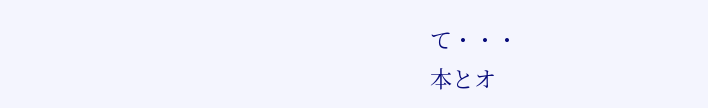て・・・
本とオ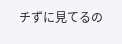チずに見てるの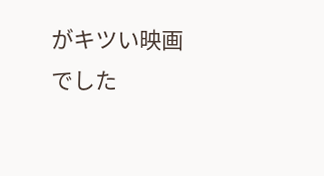がキツい映画でした